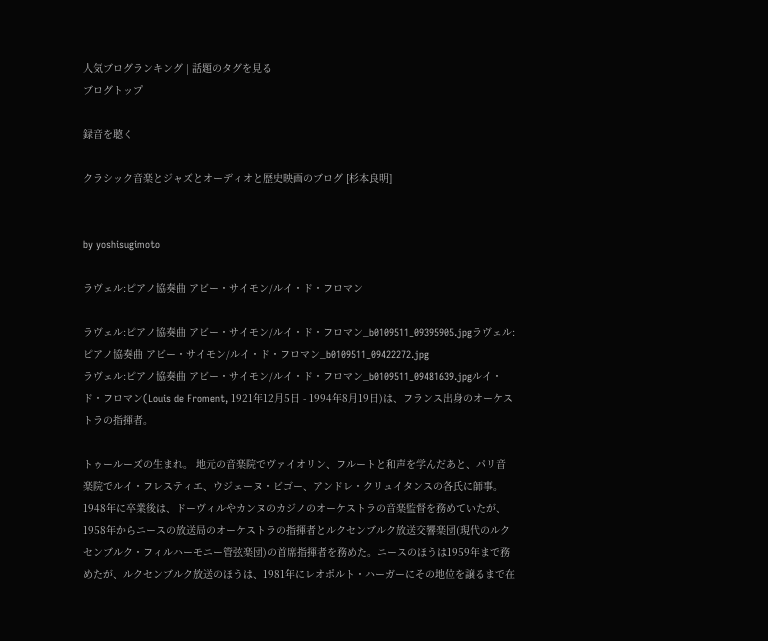人気ブログランキング | 話題のタグを見る
ブログトップ

録音を聴く

クラシック音楽とジャズとオーディオと歴史映画のブログ [杉本良明]


by yoshisugimoto

ラヴェル:ピアノ協奏曲 アビー・サイモン/ルイ・ド・フロマン

ラヴェル:ピアノ協奏曲 アビー・サイモン/ルイ・ド・フロマン_b0109511_09395905.jpgラヴェル:ピアノ協奏曲 アビー・サイモン/ルイ・ド・フロマン_b0109511_09422272.jpg
ラヴェル:ピアノ協奏曲 アビー・サイモン/ルイ・ド・フロマン_b0109511_09481639.jpgルイ・ド・フロマン(Louis de Froment, 1921年12月5日 - 1994年8月19日)は、フランス出身のオーケストラの指揮者。

トゥールーズの生まれ。 地元の音楽院でヴァイオリン、フルートと和声を学んだあと、パリ音楽院でルイ・フレスティエ、ウジェーヌ・ビゴー、アンドレ・クリュイタンスの各氏に師事。1948年に卒業後は、ドーヴィルやカンヌのカジノのオーケストラの音楽監督を務めていたが、1958年からニースの放送局のオーケストラの指揮者とルクセンブルク放送交響楽団(現代のルクセンブルク・フィルハーモニー管弦楽団)の首席指揮者を務めた。ニースのほうは1959年まで務めたが、ルクセンブルク放送のほうは、1981年にレオポルト・ハーガーにその地位を譲るまで在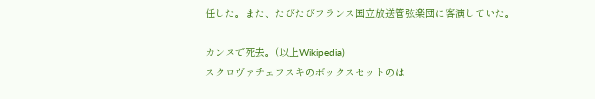任した。また、たびたびフランス国立放送管弦楽団に客演していた。

カンヌで死去。(以上Wikipedia)
スクロヴァチェフスキのボックスセットのは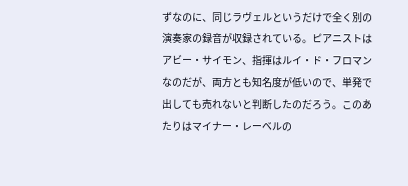ずなのに、同じラヴェルというだけで全く別の演奏家の録音が収録されている。ピアニストはアビー・サイモン、指揮はルイ・ド・フロマンなのだが、両方とも知名度が低いので、単発で出しても売れないと判断したのだろう。このあたりはマイナー・レーベルの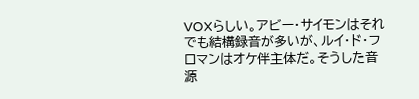VOXらしい。アビー・サイモンはそれでも結構録音が多いが、ルイ・ド・フロマンはオケ伴主体だ。そうした音源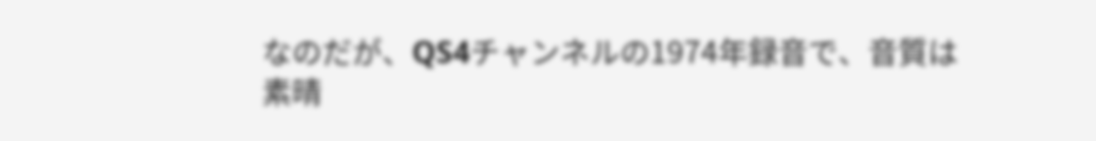なのだが、QS4チャンネルの1974年録音で、音質は素晴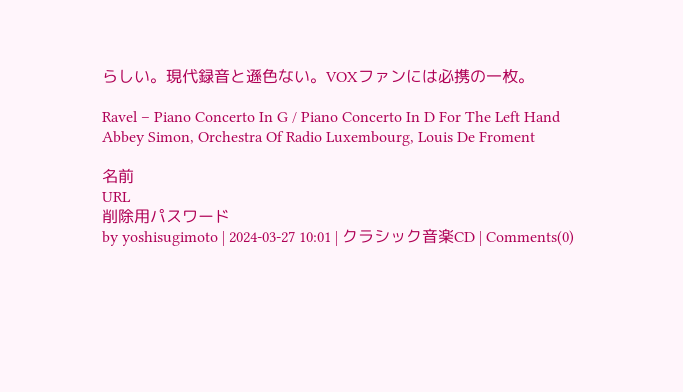らしい。現代録音と遜色ない。VOXファンには必携の一枚。

Ravel – Piano Concerto In G / Piano Concerto In D For The Left Hand
Abbey Simon, Orchestra Of Radio Luxembourg, Louis De Froment

名前
URL
削除用パスワード
by yoshisugimoto | 2024-03-27 10:01 | クラシック音楽CD | Comments(0)